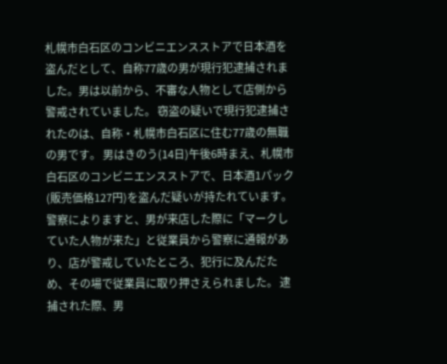札幌市白石区のコンビニエンスストアで日本酒を盗んだとして、自称77歳の男が現行犯逮捕されました。男は以前から、不審な人物として店側から警戒されていました。 窃盗の疑いで現行犯逮捕されたのは、自称・札幌市白石区に住む77歳の無職の男です。 男はきのう(14日)午後6時まえ、札幌市白石区のコンビニエンスストアで、日本酒1パック(販売価格127円)を盗んだ疑いが持たれています。 警察によりますと、男が来店した際に「マークしていた人物が来た」と従業員から警察に通報があり、店が警戒していたところ、犯行に及んだため、その場で従業員に取り押さえられました。 逮捕された際、男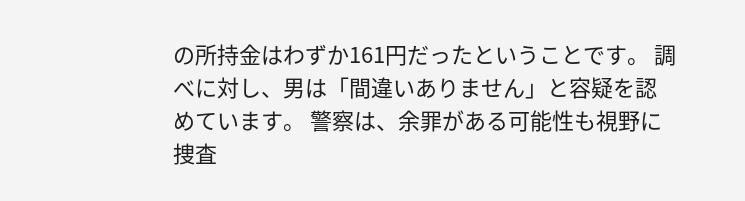の所持金はわずか161円だったということです。 調べに対し、男は「間違いありません」と容疑を認めています。 警察は、余罪がある可能性も視野に捜査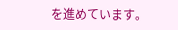を進めています。